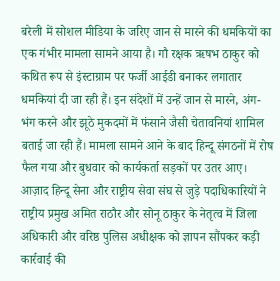बरेली में सोशल मीडिया के जरिए जान से मारने की धमकियों का एक गंभीर मामला सामने आया है। गौ रक्षक ऋषभ ठाकुर को कथित रूप से इंस्टाग्राम पर फर्जी आईडी बनाकर लगातार धमकियां दी जा रही हैं। इन संदेशों में उन्हें जान से मारने, अंग-भंग करने और झूठे मुकदमों में फंसाने जैसी चेतावनियां शामिल बताई जा रही हैं। मामला सामने आने के बाद हिन्दू संगठनों में रोष फैल गया और बुधवार को कार्यकर्ता सड़कों पर उतर आए।
आज़ाद हिन्दू सेना और राष्ट्रीय सेवा संघ से जुड़े पदाधिकारियों ने राष्ट्रीय प्रमुख अमित राठौर और सोनू ठाकुर के नेतृत्व में जिला अधिकारी और वरिष्ठ पुलिस अधीक्षक को ज्ञापन सौंपकर कड़ी कार्रवाई की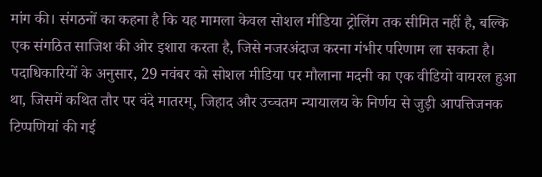मांग की। संगठनों का कहना है कि यह मामला केवल सोशल मीडिया ट्रोलिंग तक सीमित नहीं है, बल्कि एक संगठित साजिश की ओर इशारा करता है, जिसे नजरअंदाज करना गंभीर परिणाम ला सकता है।
पदाधिकारियों के अनुसार, 29 नवंबर को सोशल मीडिया पर मौलाना मदनी का एक वीडियो वायरल हुआ था, जिसमें कथित तौर पर वंदे मातरम्, जिहाद और उच्चतम न्यायालय के निर्णय से जुड़ी आपत्तिजनक टिप्पणियां की गई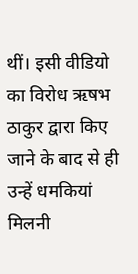थीं। इसी वीडियो का विरोध ऋषभ ठाकुर द्वारा किए जाने के बाद से ही उन्हें धमकियां मिलनी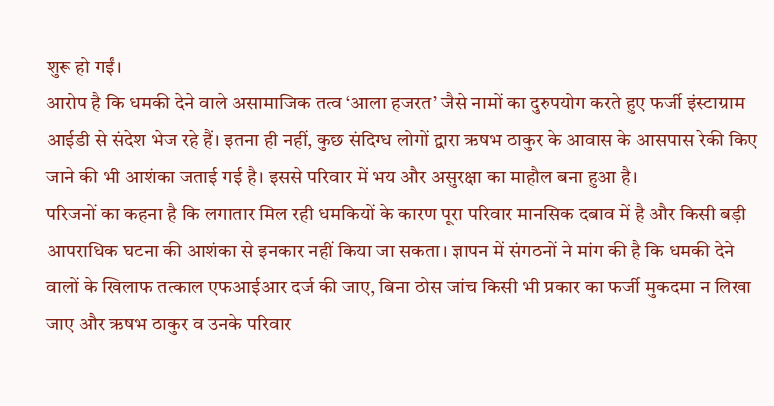शुरू हो गईं।
आरोप है कि धमकी देने वाले असामाजिक तत्व ‘आला हजरत’ जैसे नामों का दुरुपयोग करते हुए फर्जी इंस्टाग्राम आईडी से संदेश भेज रहे हैं। इतना ही नहीं, कुछ संदिग्ध लोगों द्वारा ऋषभ ठाकुर के आवास के आसपास रेकी किए जाने की भी आशंका जताई गई है। इससे परिवार में भय और असुरक्षा का माहौल बना हुआ है।
परिजनों का कहना है कि लगातार मिल रही धमकियों के कारण पूरा परिवार मानसिक दबाव में है और किसी बड़ी आपराधिक घटना की आशंका से इनकार नहीं किया जा सकता। ज्ञापन में संगठनों ने मांग की है कि धमकी देने वालों के खिलाफ तत्काल एफआईआर दर्ज की जाए, बिना ठोस जांच किसी भी प्रकार का फर्जी मुकदमा न लिखा जाए और ऋषभ ठाकुर व उनके परिवार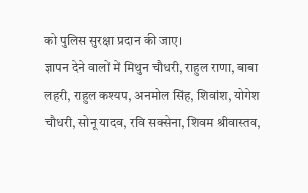को पुलिस सुरक्षा प्रदान की जाए।
ज्ञापन देने वालों में मिथुन चौधरी, राहुल राणा, बाबा लहरी, राहुल कश्यप, अनमोल सिंह, शिवांश, योगेश चौधरी, सोनू यादव, रवि सक्सेना, शिवम श्रीवास्तव,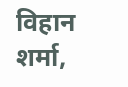विहान शर्मा,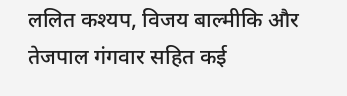ललित कश्यप, विजय बाल्मीकि और तेजपाल गंगवार सहित कई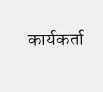कार्यकर्ता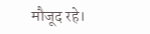मौजूद रहे।